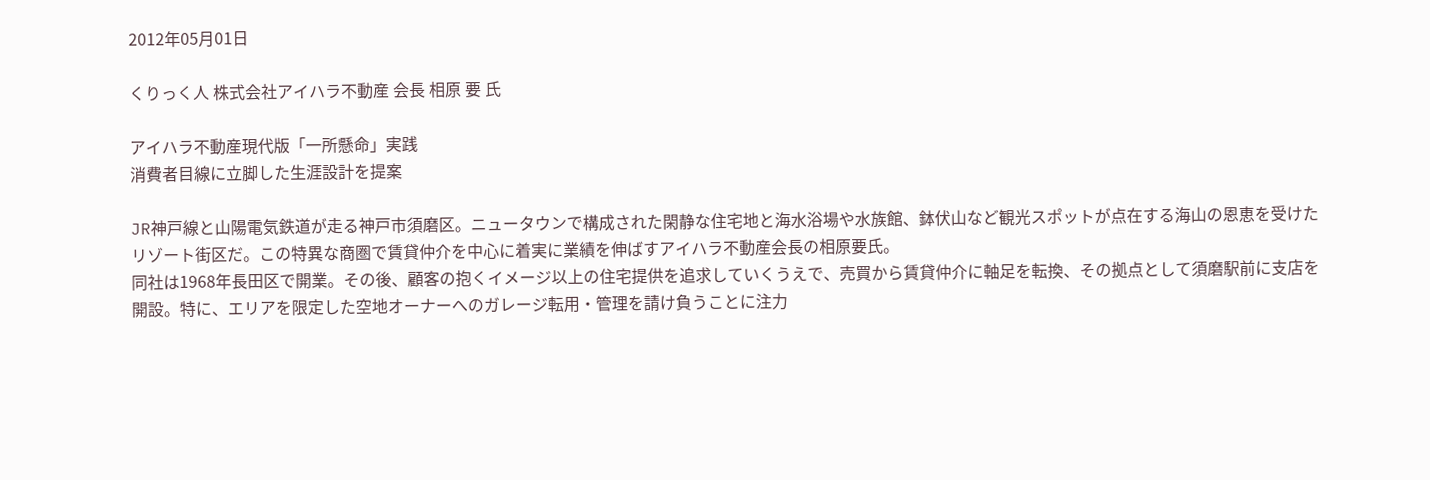2012年05月01日

くりっく人 株式会社アイハラ不動産 会長 相原 要 氏

アイハラ不動産現代版「一所懸命」実践
消費者目線に立脚した生涯設計を提案

JR神戸線と山陽電気鉄道が走る神戸市須磨区。ニュータウンで構成された閑静な住宅地と海水浴場や水族館、鉢伏山など観光スポットが点在する海山の恩恵を受けたリゾート街区だ。この特異な商圏で賃貸仲介を中心に着実に業績を伸ばすアイハラ不動産会長の相原要氏。
同社は1968年長田区で開業。その後、顧客の抱くイメージ以上の住宅提供を追求していくうえで、売買から賃貸仲介に軸足を転換、その拠点として須磨駅前に支店を開設。特に、エリアを限定した空地オーナーへのガレージ転用・管理を請け負うことに注力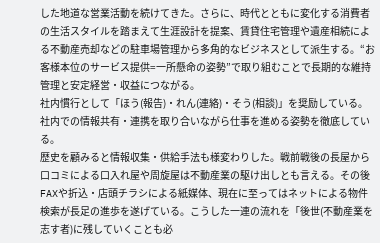した地道な営業活動を続けてきた。さらに、時代とともに変化する消費者の生活スタイルを踏まえて生涯設計を提案、賃貸住宅管理や遺産相続による不動産売却などの駐車場管理から多角的なビジネスとして派生する。“お客様本位のサービス提供=一所懸命の姿勢”で取り組むことで長期的な維持管理と安定経営・収益につながる。
社内慣行として「ほう(報告)・れん(連絡)・そう(相談)」を奨励している。社内での情報共有・連携を取り合いながら仕事を進める姿勢を徹底している。
歴史を顧みると情報収集・供給手法も様変わりした。戦前戦後の長屋から口コミによる口入れ屋や周旋屋は不動産業の駆け出しとも言える。その後FAXや折込・店頭チラシによる紙媒体、現在に至ってはネットによる物件検索が長足の進歩を遂げている。こうした一連の流れを「後世(不動産業を志す者)に残していくことも必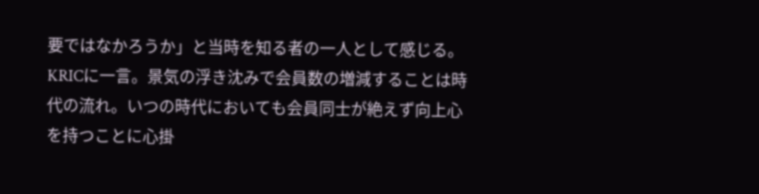要ではなかろうか」と当時を知る者の一人として感じる。
KRICに一言。景気の浮き沈みで会員数の増減することは時代の流れ。いつの時代においても会員同士が絶えず向上心を持つことに心掛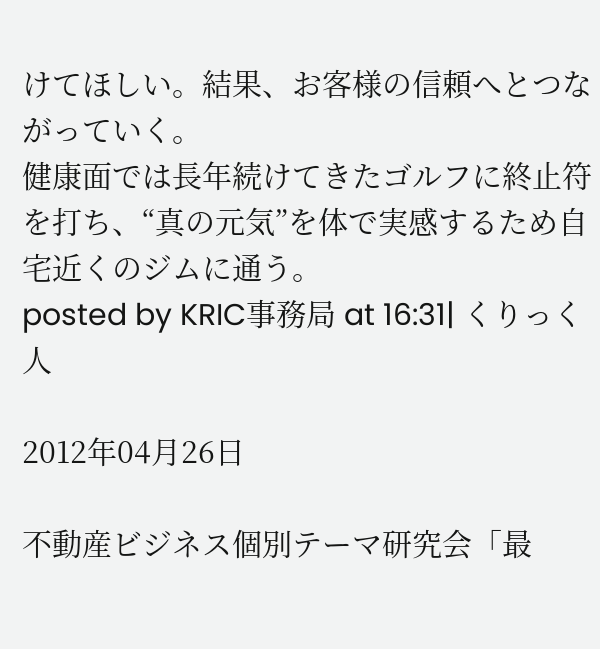けてほしい。結果、お客様の信頼へとつながっていく。
健康面では長年続けてきたゴルフに終止符を打ち、“真の元気”を体で実感するため自宅近くのジムに通う。
posted by KRIC事務局 at 16:31| くりっく人

2012年04月26日

不動産ビジネス個別テーマ研究会「最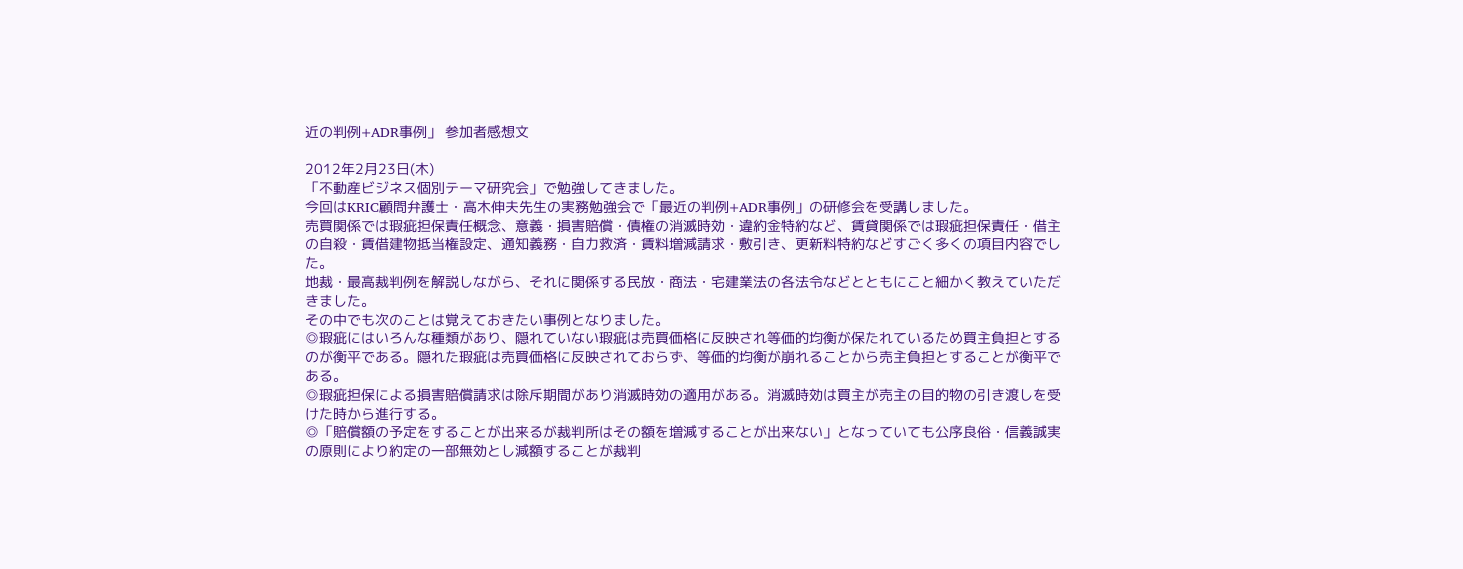近の判例+ADR事例」 参加者感想文

2012年2月23日(木)
「不動産ビジネス個別テーマ研究会」で勉強してきました。
今回はKRIC顧問弁護士・高木伸夫先生の実務勉強会で「最近の判例+ADR事例」の研修会を受講しました。
売買関係では瑕疵担保責任概念、意義・損害賠償・債権の消滅時効・違約金特約など、賃貸関係では瑕疵担保責任・借主の自殺・賃借建物抵当権設定、通知義務・自力救済・賃料増減請求・敷引き、更新料特約などすごく多くの項目内容でした。
地裁・最高裁判例を解説しながら、それに関係する民放・商法・宅建業法の各法令などとともにこと細かく教えていただきました。
その中でも次のことは覚えておきたい事例となりました。
◎瑕疵にはいろんな種類があり、隠れていない瑕疵は売買価格に反映され等価的均衡が保たれているため買主負担とするのが衡平である。隠れた瑕疵は売買価格に反映されておらず、等価的均衡が崩れることから売主負担とすることが衡平である。
◎瑕疵担保による損害賠償請求は除斥期間があり消滅時効の適用がある。消滅時効は買主が売主の目的物の引き渡しを受けた時から進行する。
◎「賠償額の予定をすることが出来るが裁判所はその額を増減することが出来ない」となっていても公序良俗・信義誠実の原則により約定の一部無効とし減額することが裁判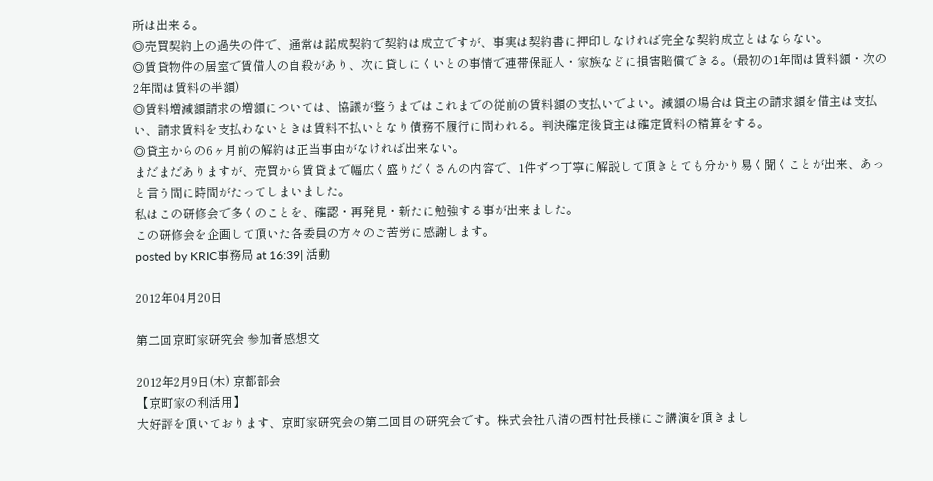所は出来る。
◎売買契約上の過失の件で、通常は諾成契約で契約は成立ですが、事実は契約書に押印しなければ完全な契約成立とはならない。
◎賃貸物件の居室で賃借人の自殺があり、次に貸しにくいとの事情で連帯保証人・家族などに損害賠償できる。(最初の1年間は賃料額・次の2年間は賃料の半額)
◎賃料増減額請求の増額については、協議が整うまではこれまでの従前の賃料額の支払いでよい。減額の場合は貸主の請求額を借主は支払い、請求賃料を支払わないときは賃料不払いとなり債務不履行に問われる。判決確定後貸主は確定賃料の精算をする。
◎貸主からの6ヶ月前の解約は正当事由がなければ出来ない。
まだまだありますが、売買から賃貸まで幅広く盛りだくさんの内容で、1件ずつ丁寧に解説して頂きとても分かり易く聞くことが出来、あっと言う間に時間がたってしまいました。
私はこの研修会で多くのことを、確認・再発見・新たに勉強する事が出来ました。
この研修会を企画して頂いた各委員の方々のご苦労に感謝します。
posted by KRIC事務局 at 16:39| 活動

2012年04月20日

第二回京町家研究会 参加者感想文

2012年2月9日(木) 京都部会
【京町家の利活用】
大好評を頂いております、京町家研究会の第二回目の研究会です。株式会社八清の西村社長様にご講演を頂きまし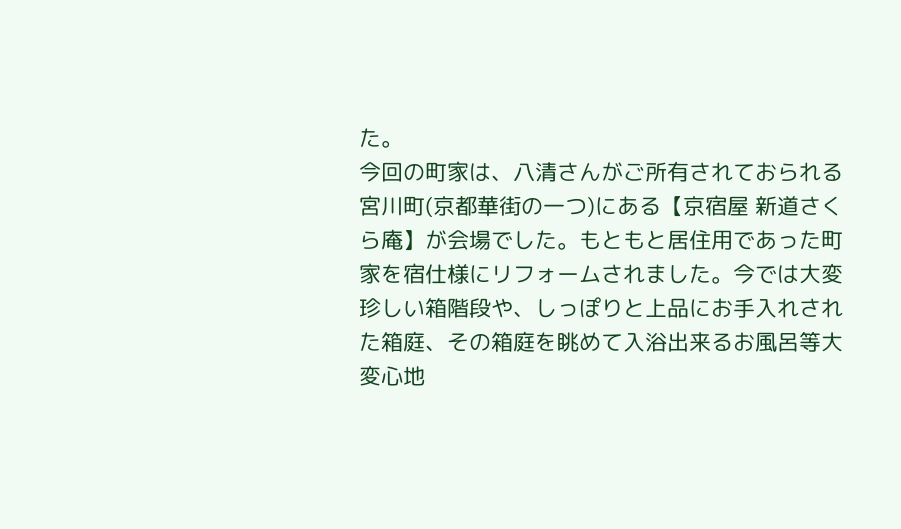た。
今回の町家は、八清さんがご所有されておられる宮川町(京都華街の一つ)にある【京宿屋 新道さくら庵】が会場でした。もともと居住用であった町家を宿仕様にリフォームされました。今では大変珍しい箱階段や、しっぽりと上品にお手入れされた箱庭、その箱庭を眺めて入浴出来るお風呂等大変心地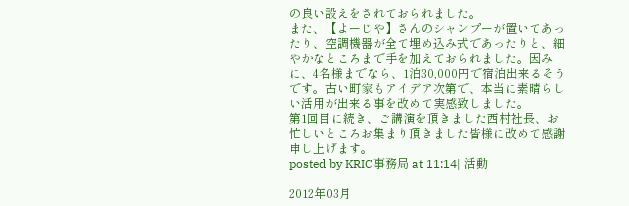の良い設えをされておられました。
また、【よーじや】さんのシャンプーが置いてあったり、空調機器が全て埋め込み式であったりと、細やかなところまで手を加えておられました。因みに、4名様までなら、1泊30,000円で宿泊出来るそうです。古い町家もアイデア次第で、本当に素晴らしい活用が出来る事を改めて実感致しました。
第1回目に続き、ご講演を頂きました西村社長、お忙しいところお集まり頂きました皆様に改めて感謝申し上げます。
posted by KRIC事務局 at 11:14| 活動

2012年03月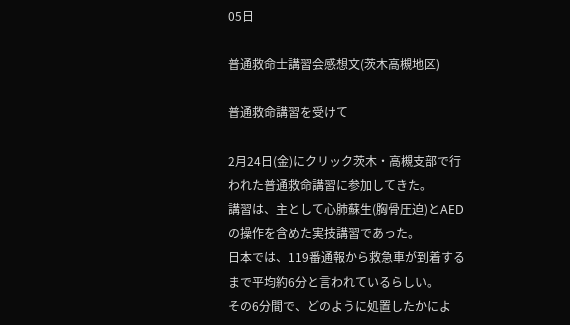05日

普通救命士講習会感想文(茨木高槻地区)

普通救命講習を受けて

2月24日(金)にクリック茨木・高槻支部で行われた普通救命講習に参加してきた。
講習は、主として心肺蘇生(胸骨圧迫)とAEDの操作を含めた実技講習であった。
日本では、119番通報から救急車が到着するまで平均約6分と言われているらしい。
その6分間で、どのように処置したかによ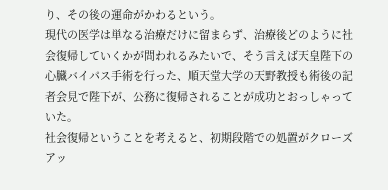り、その後の運命がかわるという。
現代の医学は単なる治療だけに留まらず、治療後どのように社会復帰していくかが問われるみたいで、そう言えば天皇陛下の心臓バイパス手術を行った、順天堂大学の天野教授も術後の記者会見で陛下が、公務に復帰されることが成功とおっしゃっていた。
社会復帰ということを考えると、初期段階での処置がクローズアッ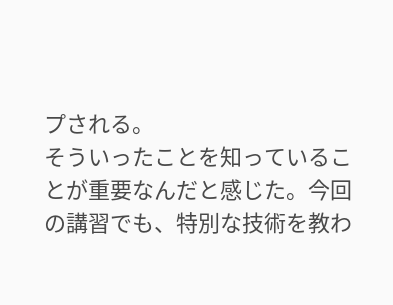プされる。
そういったことを知っていることが重要なんだと感じた。今回の講習でも、特別な技術を教わ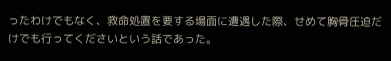ったわけでもなく、救命処置を要する場面に遭遇した際、せめて胸骨圧迫だけでも行ってくださいという話であった。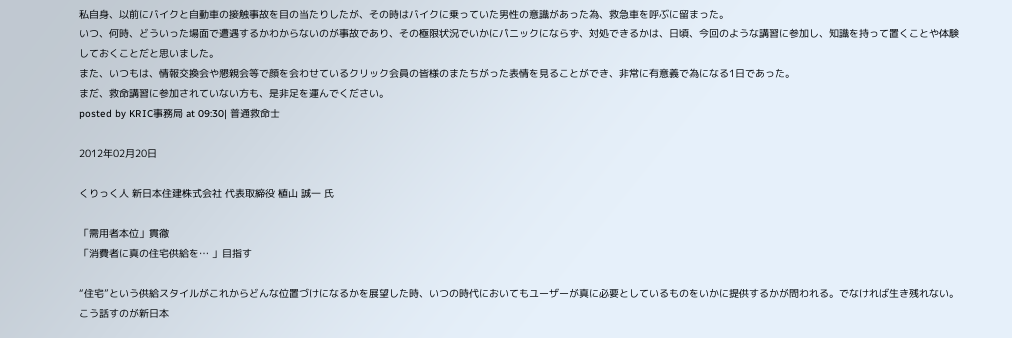私自身、以前にバイクと自動車の接触事故を目の当たりしたが、その時はバイクに乗っていた男性の意識があった為、救急車を呼ぶに留まった。
いつ、何時、どういった場面で遭遇するかわからないのが事故であり、その極限状況でいかにパニックにならず、対処できるかは、日頃、今回のような講習に参加し、知識を持って置くことや体験しておくことだと思いました。
また、いつもは、情報交換会や懇親会等で顔を会わせているクリック会員の皆様のまたちがった表情を見ることができ、非常に有意義で為になる1日であった。
まだ、救命講習に参加されていない方も、是非足を運んでください。
posted by KRIC事務局 at 09:30| 普通救命士

2012年02月20日

くりっく人 新日本住建株式会社 代表取締役 植山 誠一 氏

「需用者本位」貫徹
「消費者に真の住宅供給を… 」目指す

“住宅”という供給スタイルがこれからどんな位置づけになるかを展望した時、いつの時代においてもユーザーが真に必要としているものをいかに提供するかが問われる。でなければ生き残れない。こう話すのが新日本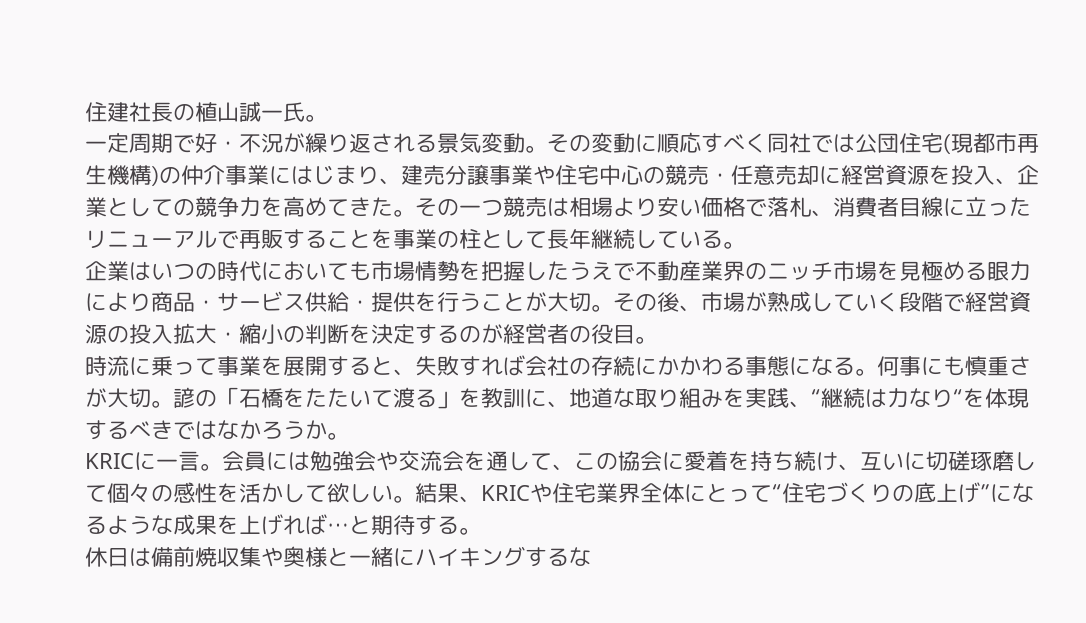住建社長の植山誠一氏。
一定周期で好・不況が繰り返される景気変動。その変動に順応すべく同社では公団住宅(現都市再生機構)の仲介事業にはじまり、建売分譲事業や住宅中心の競売・任意売却に経営資源を投入、企業としての競争力を高めてきた。その一つ競売は相場より安い価格で落札、消費者目線に立ったリニューアルで再販することを事業の柱として長年継続している。
企業はいつの時代においても市場情勢を把握したうえで不動産業界のニッチ市場を見極める眼力により商品・サービス供給・提供を行うことが大切。その後、市場が熟成していく段階で経営資源の投入拡大・縮小の判断を決定するのが経営者の役目。
時流に乗って事業を展開すると、失敗すれば会社の存続にかかわる事態になる。何事にも慎重さが大切。諺の「石橋をたたいて渡る」を教訓に、地道な取り組みを実践、“継続は力なり“を体現するべきではなかろうか。
KRICに一言。会員には勉強会や交流会を通して、この協会に愛着を持ち続け、互いに切磋琢磨して個々の感性を活かして欲しい。結果、KRICや住宅業界全体にとって“住宅づくりの底上げ”になるような成果を上げれば…と期待する。
休日は備前焼収集や奥様と一緒にハイキングするな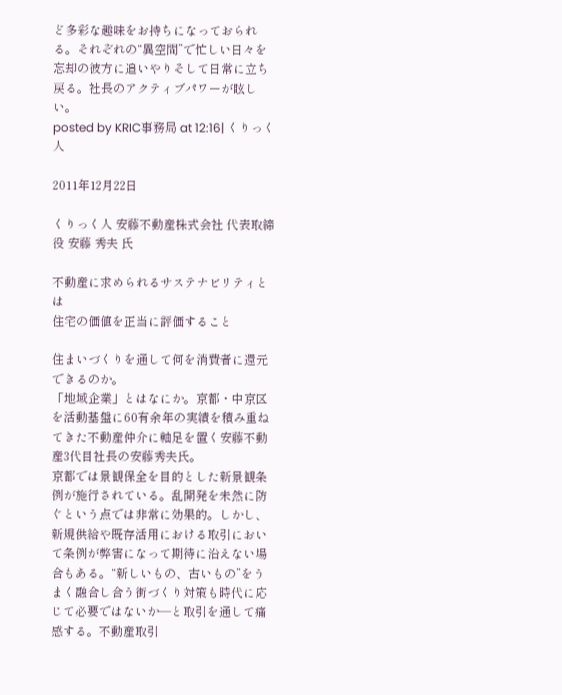ど多彩な趣味をお持ちになっておられる。それぞれの“異空間”で忙しい日々を忘却の彼方に追いやりそして日常に立ち戻る。社長のアクティブパワーが眩しい。
posted by KRIC事務局 at 12:16| くりっく人

2011年12月22日

くりっく人 安藤不動産株式会社 代表取締役 安藤 秀夫 氏

不動産に求められるサステナビリティとは
住宅の価値を正当に評価すること

住まいづくりを通して何を消費者に還元できるのか。
「地域企業」とはなにか。京都・中京区を活動基盤に60有余年の実績を積み重ねてきた不動産仲介に軸足を置く安藤不動産3代目社長の安藤秀夫氏。
京都では景観保全を目的とした新景観条例が施行されている。乱開発を未然に防ぐという点では非常に効果的。しかし、新規供給や既存活用における取引において条例が弊害になって期待に沿えない場合もある。“新しいもの、古いもの”をうまく融合し合う街づくり対策も時代に応じて必要ではないか―と取引を通して痛感する。不動産取引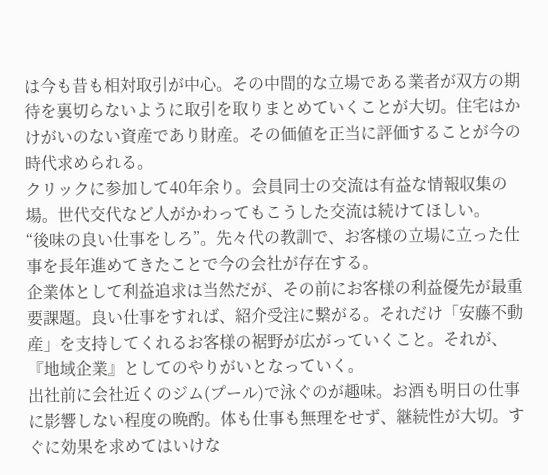は今も昔も相対取引が中心。その中間的な立場である業者が双方の期待を裏切らないように取引を取りまとめていくことが大切。住宅はかけがいのない資産であり財産。その価値を正当に評価することが今の時代求められる。
クリックに参加して40年余り。会員同士の交流は有益な情報収集の場。世代交代など人がかわってもこうした交流は続けてほしい。
“後味の良い仕事をしろ”。先々代の教訓で、お客様の立場に立った仕事を長年進めてきたことで今の会社が存在する。
企業体として利益追求は当然だが、その前にお客様の利益優先が最重要課題。良い仕事をすれば、紹介受注に繋がる。それだけ「安藤不動産」を支持してくれるお客様の裾野が広がっていくこと。それが、『地域企業』としてのやりがいとなっていく。
出社前に会社近くのジム(プール)で泳ぐのが趣味。お酒も明日の仕事に影響しない程度の晩酌。体も仕事も無理をせず、継続性が大切。すぐに効果を求めてはいけな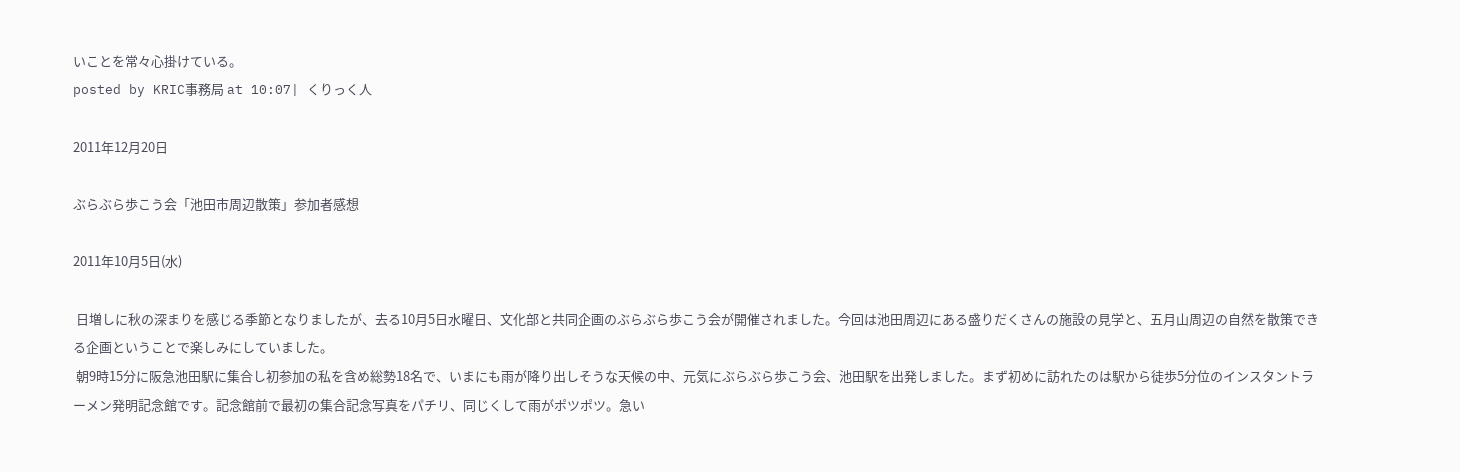いことを常々心掛けている。
posted by KRIC事務局 at 10:07| くりっく人

2011年12月20日

ぶらぶら歩こう会「池田市周辺散策」参加者感想

2011年10月5日(水)

 日増しに秋の深まりを感じる季節となりましたが、去る10月5日水曜日、文化部と共同企画のぶらぶら歩こう会が開催されました。今回は池田周辺にある盛りだくさんの施設の見学と、五月山周辺の自然を散策できる企画ということで楽しみにしていました。
 朝9時15分に阪急池田駅に集合し初参加の私を含め総勢18名で、いまにも雨が降り出しそうな天候の中、元気にぶらぶら歩こう会、池田駅を出発しました。まず初めに訪れたのは駅から徒歩5分位のインスタントラーメン発明記念館です。記念館前で最初の集合記念写真をパチリ、同じくして雨がポツポツ。急い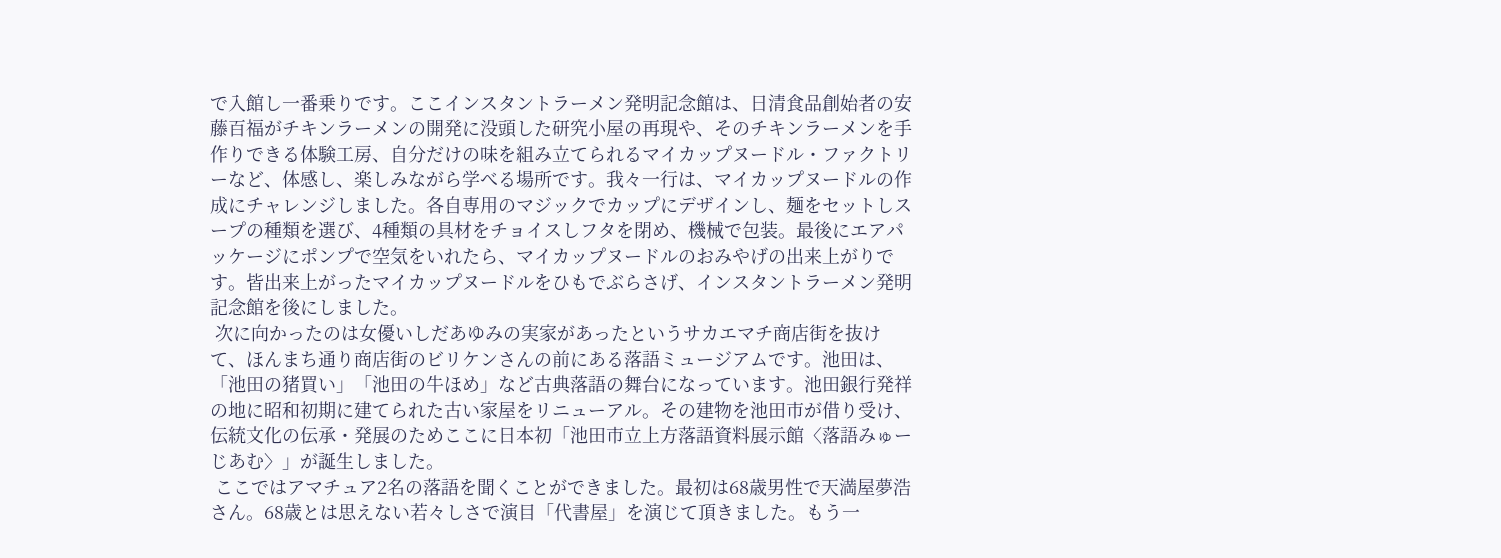で入館し一番乗りです。ここインスタントラーメン発明記念館は、日清食品創始者の安藤百福がチキンラーメンの開発に没頭した研究小屋の再現や、そのチキンラーメンを手作りできる体験工房、自分だけの味を組み立てられるマイカップヌードル・ファクトリーなど、体感し、楽しみながら学べる場所です。我々一行は、マイカップヌードルの作成にチャレンジしました。各自専用のマジックでカップにデザインし、麺をセットしスープの種類を選び、4種類の具材をチョイスしフタを閉め、機械で包装。最後にエアパッケージにポンプで空気をいれたら、マイカップヌードルのおみやげの出来上がりです。皆出来上がったマイカップヌードルをひもでぶらさげ、インスタントラーメン発明記念館を後にしました。
 次に向かったのは女優いしだあゆみの実家があったというサカエマチ商店街を抜けて、ほんまち通り商店街のビリケンさんの前にある落語ミュージアムです。池田は、「池田の猪買い」「池田の牛ほめ」など古典落語の舞台になっています。池田銀行発祥の地に昭和初期に建てられた古い家屋をリニューアル。その建物を池田市が借り受け、伝統文化の伝承・発展のためここに日本初「池田市立上方落語資料展示館〈落語みゅーじあむ〉」が誕生しました。
 ここではアマチュア2名の落語を聞くことができました。最初は68歳男性で天満屋夢浩さん。68歳とは思えない若々しさで演目「代書屋」を演じて頂きました。もう一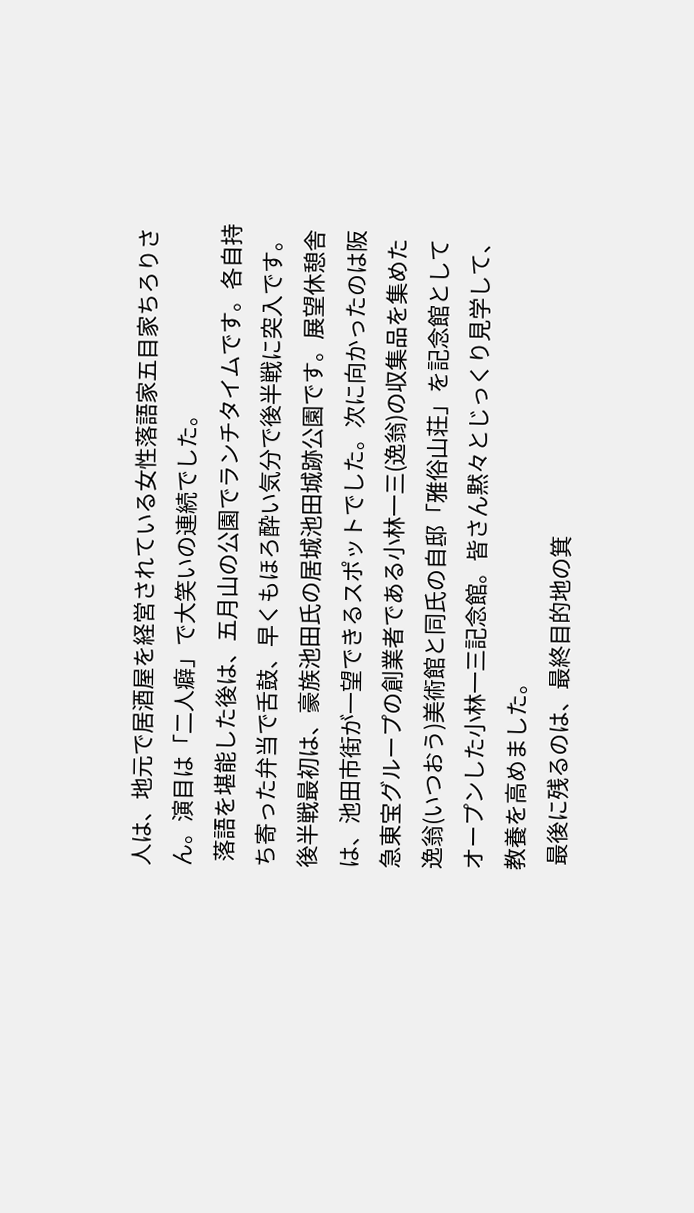人は、地元で居酒屋を経営されている女性落語家五目家ちろりさん。演目は「二人癖」で大笑いの連続でした。
 落語を堪能した後は、五月山の公園でランチタイムです。各自持ち寄った弁当で舌鼓、早くもほろ酔い気分で後半戦に突入です。後半戦最初は、豪族池田氏の居城池田城跡公園です。展望休憩舎は、池田市街が一望できるスポットでした。次に向かったのは阪急東宝グループの創業者である小林一三(逸翁)の収集品を集めた逸翁(いつおう)美術館と同氏の自邸「雅俗山荘」を記念館としてオープンした小林一三記念館。皆さん黙々とじっくり見学して、教養を高めました。
 最後に残るのは、最終目的地の箕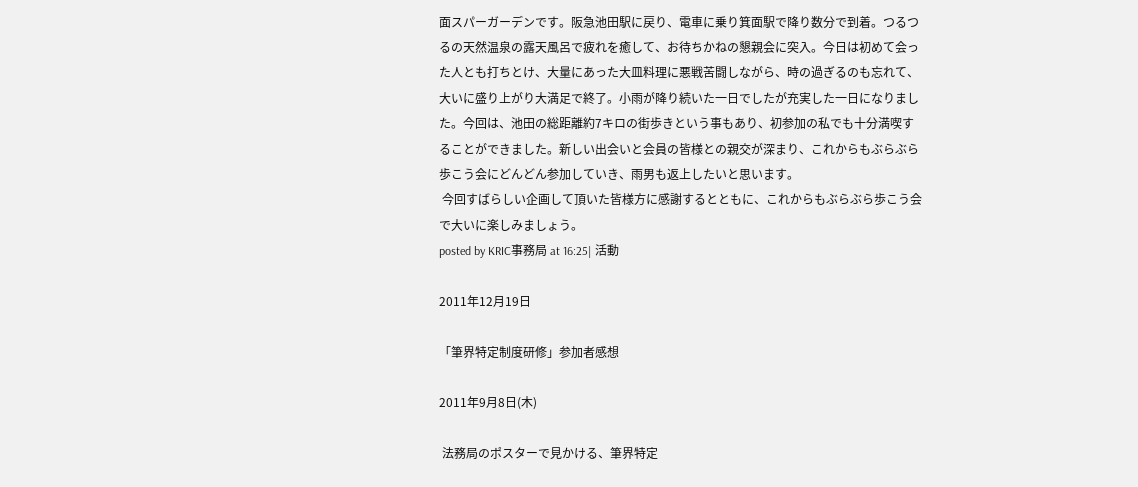面スパーガーデンです。阪急池田駅に戻り、電車に乗り箕面駅で降り数分で到着。つるつるの天然温泉の露天風呂で疲れを癒して、お待ちかねの懇親会に突入。今日は初めて会った人とも打ちとけ、大量にあった大皿料理に悪戦苦闘しながら、時の過ぎるのも忘れて、大いに盛り上がり大満足で終了。小雨が降り続いた一日でしたが充実した一日になりました。今回は、池田の総距離約7キロの街歩きという事もあり、初参加の私でも十分満喫することができました。新しい出会いと会員の皆様との親交が深まり、これからもぶらぶら歩こう会にどんどん参加していき、雨男も返上したいと思います。
 今回すばらしい企画して頂いた皆様方に感謝するとともに、これからもぶらぶら歩こう会で大いに楽しみましょう。
posted by KRIC事務局 at 16:25| 活動

2011年12月19日

「筆界特定制度研修」参加者感想

2011年9月8日(木)

 法務局のポスターで見かける、筆界特定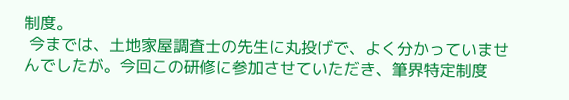制度。
 今までは、土地家屋調査士の先生に丸投げで、よく分かっていませんでしたが。今回この研修に参加させていただき、筆界特定制度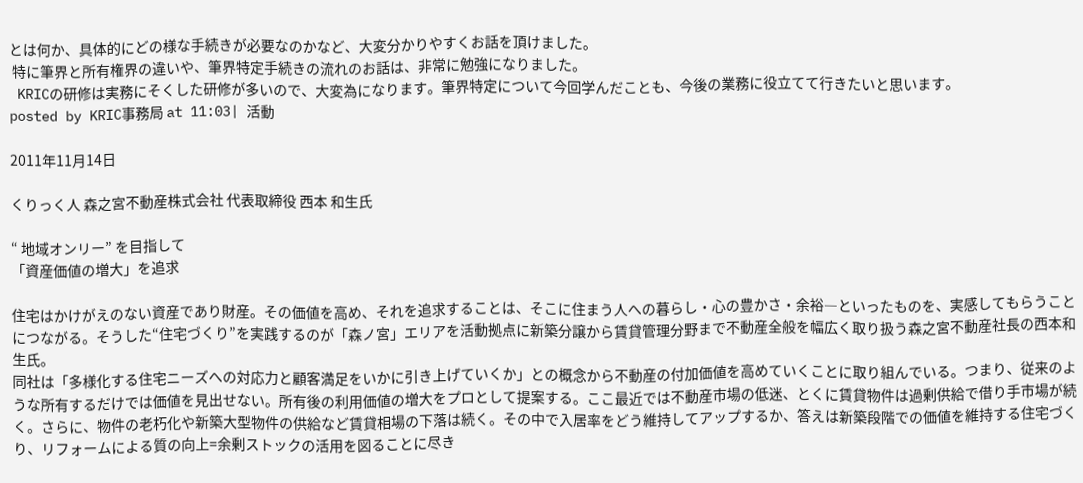とは何か、具体的にどの様な手続きが必要なのかなど、大変分かりやすくお話を頂けました。
 特に筆界と所有権界の違いや、筆界特定手続きの流れのお話は、非常に勉強になりました。
 KRICの研修は実務にそくした研修が多いので、大変為になります。筆界特定について今回学んだことも、今後の業務に役立てて行きたいと思います。
posted by KRIC事務局 at 11:03| 活動

2011年11月14日

くりっく人 森之宮不動産株式会社 代表取締役 西本 和生氏

“ 地域オンリー” を目指して
「資産価値の増大」を追求

住宅はかけがえのない資産であり財産。その価値を高め、それを追求することは、そこに住まう人への暮らし・心の豊かさ・余裕―といったものを、実感してもらうことにつながる。そうした“住宅づくり”を実践するのが「森ノ宮」エリアを活動拠点に新築分譲から賃貸管理分野まで不動産全般を幅広く取り扱う森之宮不動産社長の西本和生氏。
同社は「多様化する住宅ニーズへの対応力と顧客満足をいかに引き上げていくか」との概念から不動産の付加価値を高めていくことに取り組んでいる。つまり、従来のような所有するだけでは価値を見出せない。所有後の利用価値の増大をプロとして提案する。ここ最近では不動産市場の低迷、とくに賃貸物件は過剰供給で借り手市場が続く。さらに、物件の老朽化や新築大型物件の供給など賃貸相場の下落は続く。その中で入居率をどう維持してアップするか、答えは新築段階での価値を維持する住宅づくり、リフォームによる質の向上=余剰ストックの活用を図ることに尽き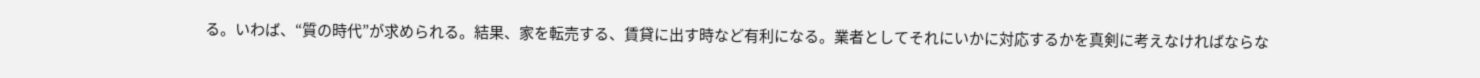る。いわば、“質の時代”が求められる。結果、家を転売する、賃貸に出す時など有利になる。業者としてそれにいかに対応するかを真剣に考えなければならな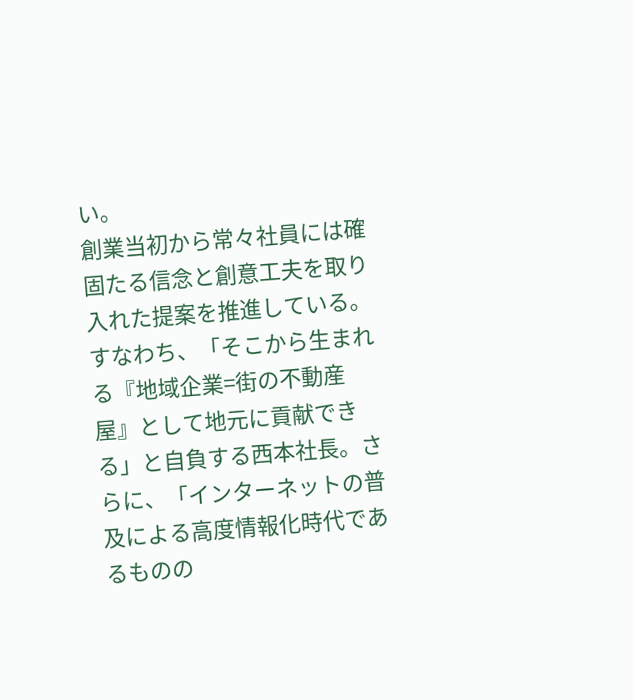い。
創業当初から常々社員には確固たる信念と創意工夫を取り入れた提案を推進している。すなわち、「そこから生まれる『地域企業=街の不動産屋』として地元に貢献できる」と自負する西本社長。さらに、「インターネットの普及による高度情報化時代であるものの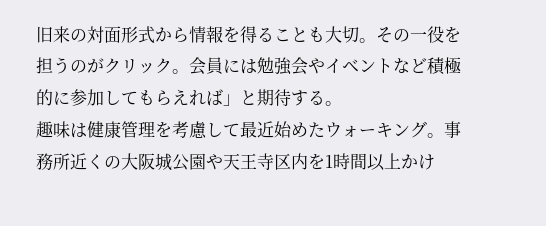旧来の対面形式から情報を得ることも大切。その一役を担うのがクリック。会員には勉強会やイベントなど積極的に参加してもらえれば」と期待する。
趣味は健康管理を考慮して最近始めたウォーキング。事務所近くの大阪城公園や天王寺区内を1時間以上かけ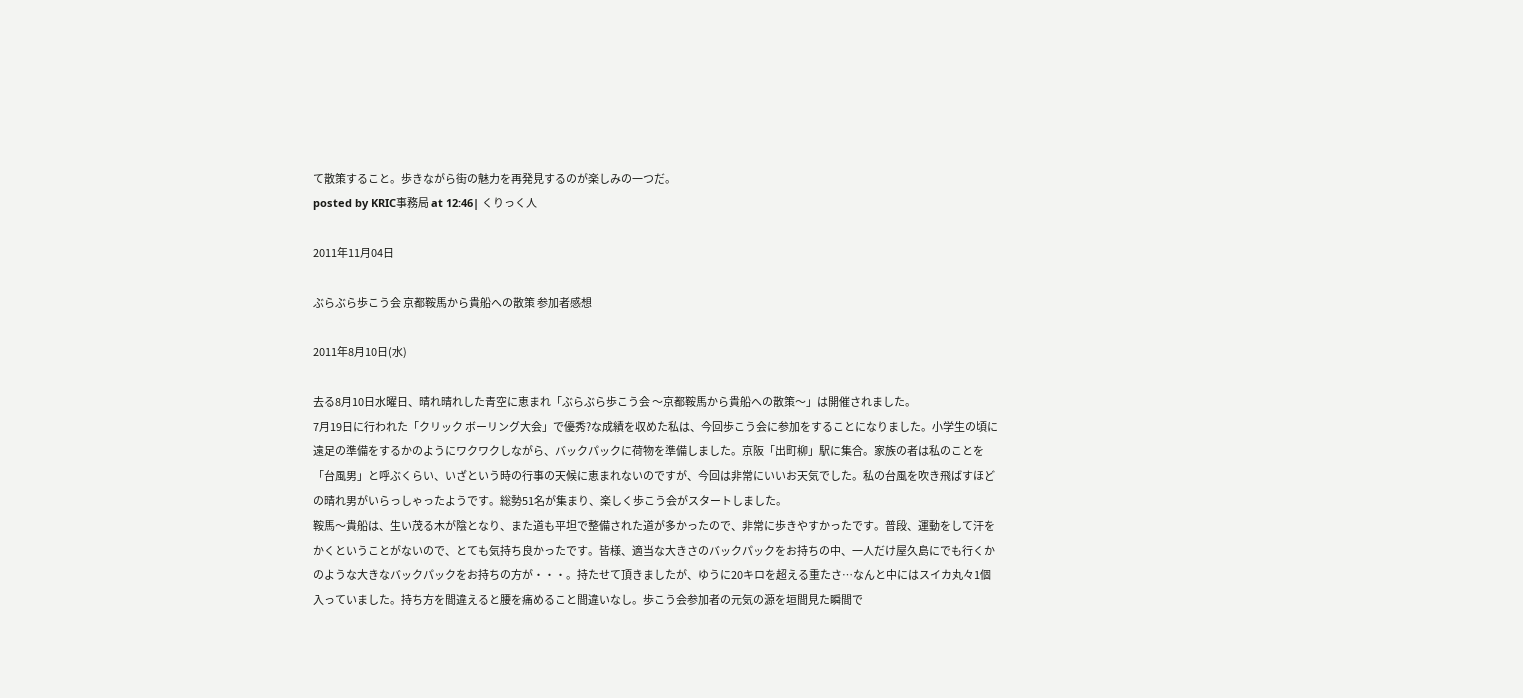て散策すること。歩きながら街の魅力を再発見するのが楽しみの一つだ。
posted by KRIC事務局 at 12:46| くりっく人

2011年11月04日

ぶらぶら歩こう会 京都鞍馬から貴船への散策 参加者感想

2011年8月10日(水)

去る8月10日水曜日、晴れ晴れした青空に恵まれ「ぶらぶら歩こう会 〜京都鞍馬から貴船への散策〜」は開催されました。
7月19日に行われた「クリック ボーリング大会」で優秀?な成績を収めた私は、今回歩こう会に参加をすることになりました。小学生の頃に遠足の準備をするかのようにワクワクしながら、バックパックに荷物を準備しました。京阪「出町柳」駅に集合。家族の者は私のことを「台風男」と呼ぶくらい、いざという時の行事の天候に恵まれないのですが、今回は非常にいいお天気でした。私の台風を吹き飛ばすほどの晴れ男がいらっしゃったようです。総勢51名が集まり、楽しく歩こう会がスタートしました。
鞍馬〜貴船は、生い茂る木が陰となり、また道も平坦で整備された道が多かったので、非常に歩きやすかったです。普段、運動をして汗をかくということがないので、とても気持ち良かったです。皆様、適当な大きさのバックパックをお持ちの中、一人だけ屋久島にでも行くかのような大きなバックパックをお持ちの方が・・・。持たせて頂きましたが、ゆうに20キロを超える重たさ…なんと中にはスイカ丸々1個入っていました。持ち方を間違えると腰を痛めること間違いなし。歩こう会参加者の元気の源を垣間見た瞬間で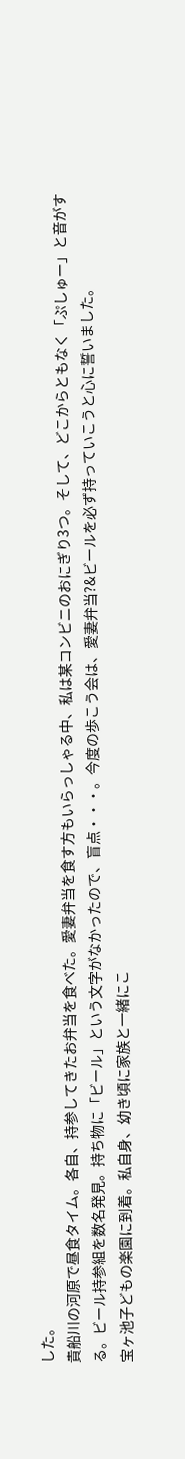した。
貴船川の河原で昼食タイム。各自、持参してきたお弁当を食べた。愛妻弁当を食す方もいらっしゃる中、私は某コンビニのおにぎり3つ。そして、どこからともなく「ぷしゅー」と音がする。ビール持参組を数名発見。持ち物に「ビール」という文字がなかったので、盲点・・・。今度の歩こう会は、愛妻弁当?&ビールを必ず持っていこうと心に誓いました。
宝ヶ池子どもの楽園に到着。私自身、幼き頃に家族と一緒にこ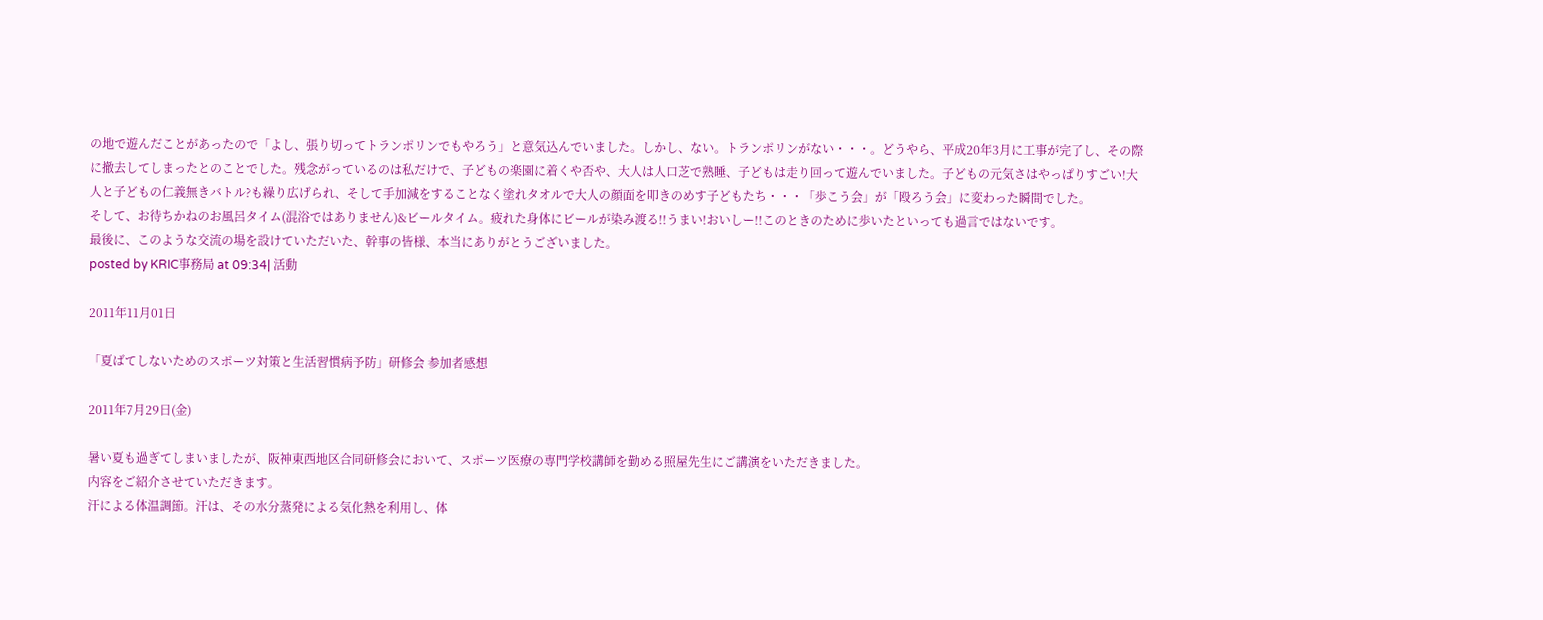の地で遊んだことがあったので「よし、張り切ってトランポリンでもやろう」と意気込んでいました。しかし、ない。トランポリンがない・・・。どうやら、平成20年3月に工事が完了し、その際に撤去してしまったとのことでした。残念がっているのは私だけで、子どもの楽園に着くや否や、大人は人口芝で熟睡、子どもは走り回って遊んでいました。子どもの元気さはやっぱりすごい!大人と子どもの仁義無きバトル?も繰り広げられ、そして手加減をすることなく塗れタオルで大人の顔面を叩きのめす子どもたち・・・「歩こう会」が「殴ろう会」に変わった瞬間でした。
そして、お待ちかねのお風呂タイム(混浴ではありません)&ビールタイム。疲れた身体にビールが染み渡る!!うまい!おいしー!!このときのために歩いたといっても過言ではないです。
最後に、このような交流の場を設けていただいた、幹事の皆様、本当にありがとうございました。
posted by KRIC事務局 at 09:34| 活動

2011年11月01日

「夏ばてしないためのスポーツ対策と生活習慣病予防」研修会 参加者感想

2011年7月29日(金)

暑い夏も過ぎてしまいましたが、阪神東西地区合同研修会において、スポーツ医療の専門学校講師を勤める照屋先生にご講演をいただきました。
内容をご紹介させていただきます。
汗による体温調節。汗は、その水分蒸発による気化熱を利用し、体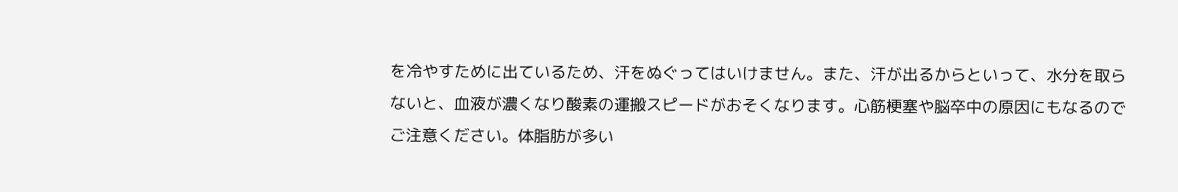を冷やすために出ているため、汗をぬぐってはいけません。また、汗が出るからといって、水分を取らないと、血液が濃くなり酸素の運搬スピードがおそくなります。心筋梗塞や脳卒中の原因にもなるのでご注意ください。体脂肪が多い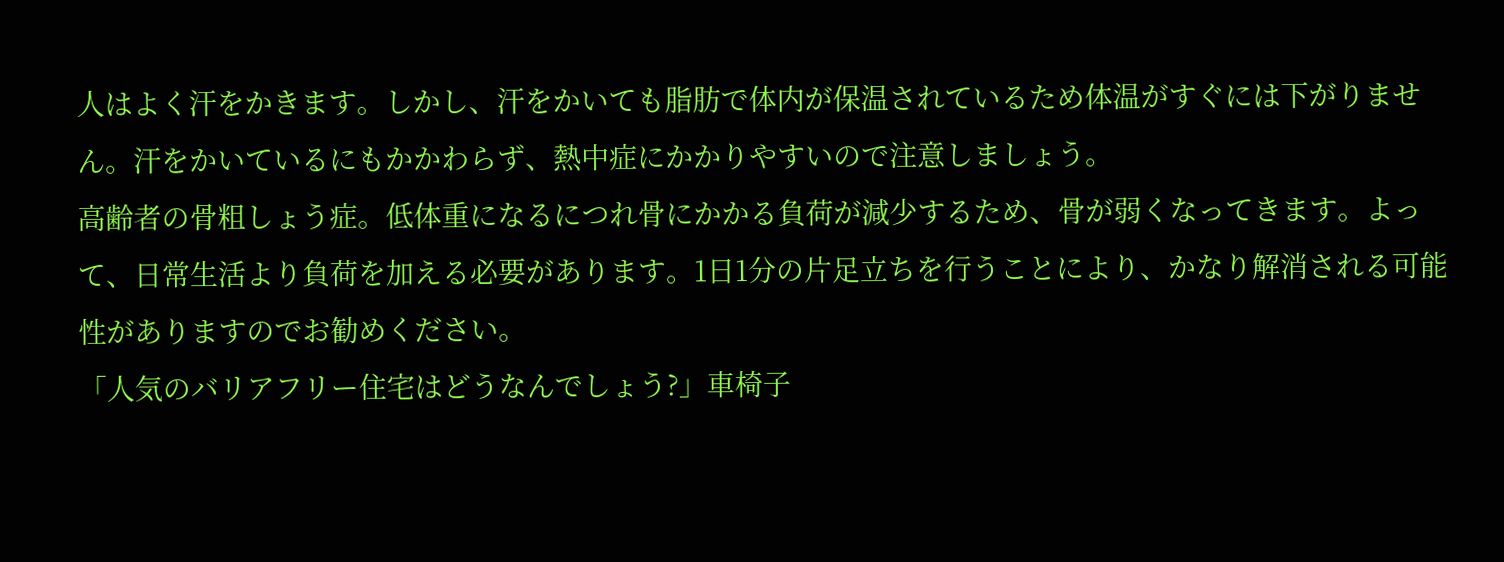人はよく汗をかきます。しかし、汗をかいても脂肪で体内が保温されているため体温がすぐには下がりません。汗をかいているにもかかわらず、熱中症にかかりやすいので注意しましょう。
高齢者の骨粗しょう症。低体重になるにつれ骨にかかる負荷が減少するため、骨が弱くなってきます。よって、日常生活より負荷を加える必要があります。1日1分の片足立ちを行うことにより、かなり解消される可能性がありますのでお勧めください。
「人気のバリアフリー住宅はどうなんでしょう?」車椅子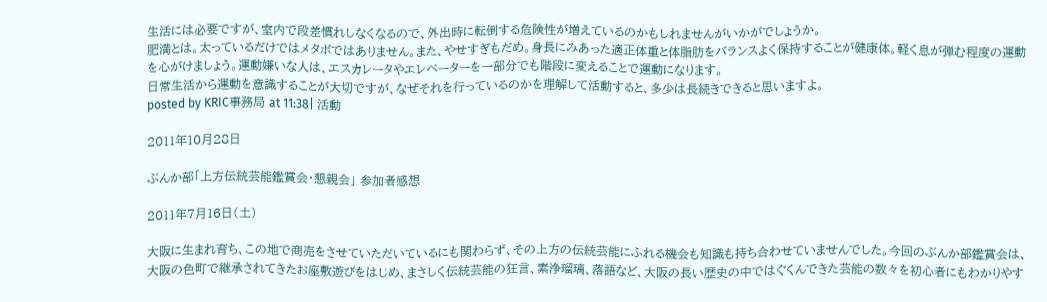生活には必要ですが、室内で段差慣れしなくなるので、外出時に転倒する危険性が増えているのかもしれませんがいかがでしょうか。
肥満とは。太っているだけではメタボではありません。また、やせすぎもだめ。身長にみあった適正体重と体脂肪をバランスよく保持することが健康体。軽く息が弾む程度の運動を心がけましょう。運動嫌いな人は、エスカレータやエレベーターを一部分でも階段に変えることで運動になります。
日常生活から運動を意識することが大切ですが、なぜそれを行っているのかを理解して活動すると、多少は長続きできると思いますよ。
posted by KRIC事務局 at 11:38| 活動

2011年10月28日

ぶんか部「上方伝統芸能鑑賞会・懇親会」 参加者感想

2011年7月16日(土)

大阪に生まれ育ち、この地で商売をさせていただいているにも関わらず、その上方の伝統芸能にふれる機会も知識も持ち合わせていませんでした。今回のぶんか部鑑賞会は、大阪の色町で継承されてきたお座敷遊びをはじめ、まさしく伝統芸能の狂言、素浄瑠璃、落語など、大阪の長い歴史の中ではぐくんできた芸能の数々を初心者にもわかりやす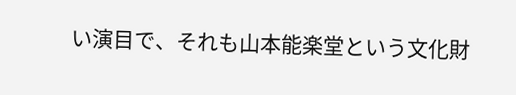い演目で、それも山本能楽堂という文化財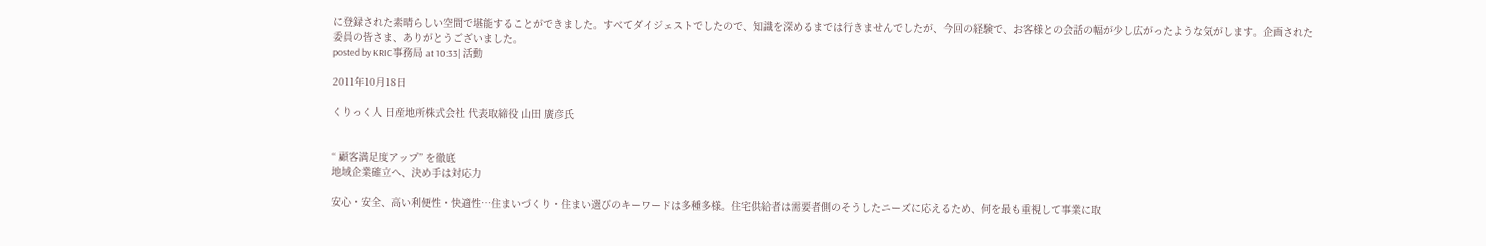に登録された素晴らしい空間で堪能することができました。すべてダイジェストでしたので、知識を深めるまでは行きませんでしたが、今回の経験で、お客様との会話の幅が少し広がったような気がします。企画された委員の皆さま、ありがとうございました。
posted by KRIC事務局 at 10:33| 活動

2011年10月18日

くりっく人 日産地所株式会社 代表取締役 山田 廣彦氏


“ 顧客満足度アップ” を徹底
地域企業確立へ、決め手は対応力

安心・安全、高い利便性・快適性…住まいづくり・住まい選びのキーワードは多種多様。住宅供給者は需要者側のそうしたニーズに応えるため、何を最も重視して事業に取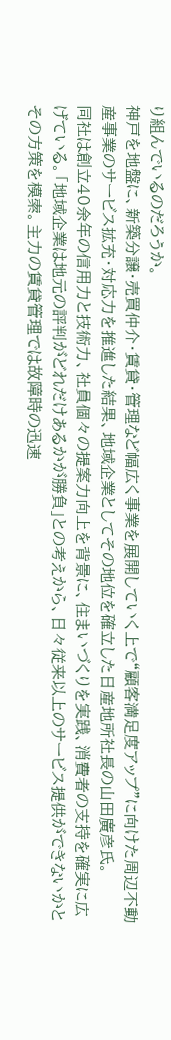り組んでいるのだろうか。
神戸を地盤に、新築分譲・売買仲介・賃貸・管理など幅広く事業を展開していく上で“顧客満足度アップ”に向けた周辺不動産事業のサービス拡充・対応力を推進した結果、地域企業としてその地位を確立した日産地所社長の山田廣彦氏。
同社は創立40余年の信用力と技術力、社員個々の提案力向上を背景に、住まいづくりを実践、消費者の支持を確実に広げている。「地域企業は地元の評判がどれだけあるかが勝負」との考えから、日々従来以上のサービス提供ができないかとその方策を模索。主力の賃貸管理では故障時の迅速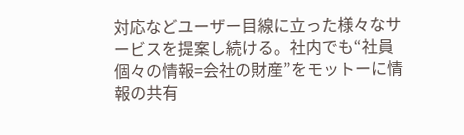対応などユーザー目線に立った様々なサービスを提案し続ける。社内でも“社員個々の情報=会社の財産”をモットーに情報の共有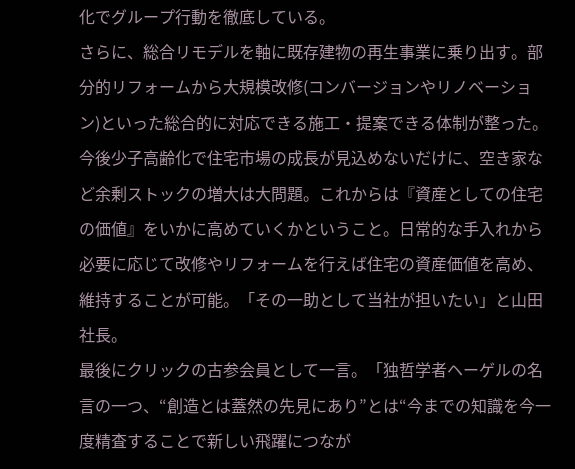化でグループ行動を徹底している。
さらに、総合リモデルを軸に既存建物の再生事業に乗り出す。部分的リフォームから大規模改修(コンバージョンやリノベーション)といった総合的に対応できる施工・提案できる体制が整った。今後少子高齢化で住宅市場の成長が見込めないだけに、空き家など余剰ストックの増大は大問題。これからは『資産としての住宅の価値』をいかに高めていくかということ。日常的な手入れから必要に応じて改修やリフォームを行えば住宅の資産価値を高め、維持することが可能。「その一助として当社が担いたい」と山田社長。
最後にクリックの古参会員として一言。「独哲学者ヘーゲルの名言の一つ、“創造とは蓋然の先見にあり”とは“今までの知識を今一度精査することで新しい飛躍につなが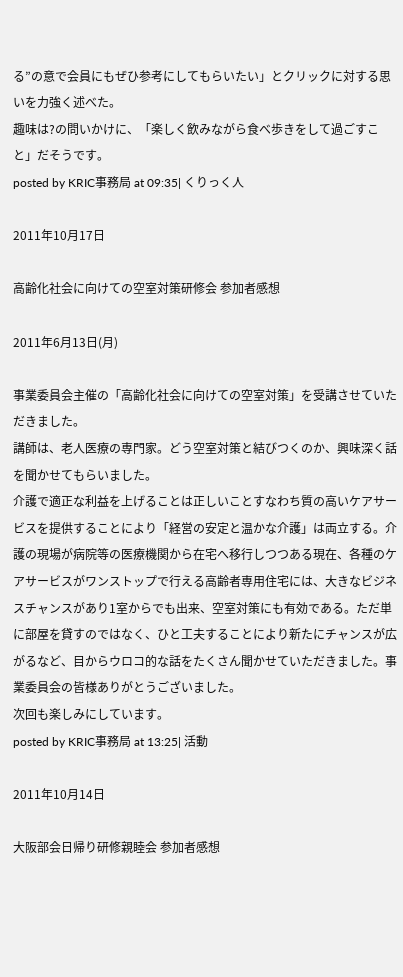る”の意で会員にもぜひ参考にしてもらいたい」とクリックに対する思いを力強く述べた。
趣味は?の問いかけに、「楽しく飲みながら食べ歩きをして過ごすこと」だそうです。
posted by KRIC事務局 at 09:35| くりっく人

2011年10月17日

高齢化社会に向けての空室対策研修会 参加者感想

2011年6月13日(月)

事業委員会主催の「高齢化社会に向けての空室対策」を受講させていただきました。
講師は、老人医療の専門家。どう空室対策と結びつくのか、興味深く話を聞かせてもらいました。
介護で適正な利益を上げることは正しいことすなわち質の高いケアサービスを提供することにより「経営の安定と温かな介護」は両立する。介護の現場が病院等の医療機関から在宅へ移行しつつある現在、各種のケアサービスがワンストップで行える高齢者専用住宅には、大きなビジネスチャンスがあり1室からでも出来、空室対策にも有効である。ただ単に部屋を貸すのではなく、ひと工夫することにより新たにチャンスが広がるなど、目からウロコ的な話をたくさん聞かせていただきました。事業委員会の皆様ありがとうございました。
次回も楽しみにしています。
posted by KRIC事務局 at 13:25| 活動

2011年10月14日

大阪部会日帰り研修親睦会 参加者感想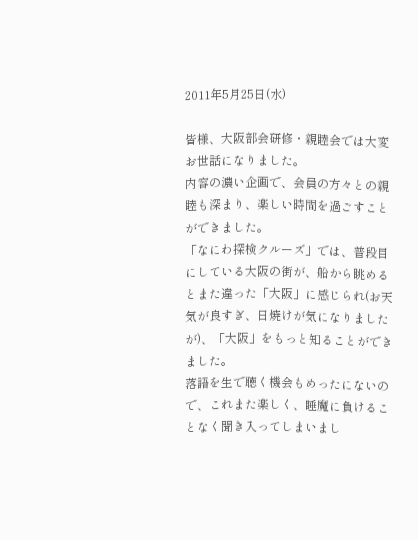2011年5月25日(水)

皆様、大阪部会研修・親睦会では大変お世話になりました。
内容の濃い企画で、会員の方々との親睦も深まり、楽しい時間を過ごすことができました。
「なにわ探検クルーズ」では、普段目にしている大阪の街が、船から眺めるとまた違った「大阪」に感じられ(お天気が良すぎ、日焼けが気になりましたが)、「大阪」をもっと知ることができました。
落語を生で聴く機会もめったにないので、これまた楽しく、睡魔に負けることなく聞き入ってしまいまし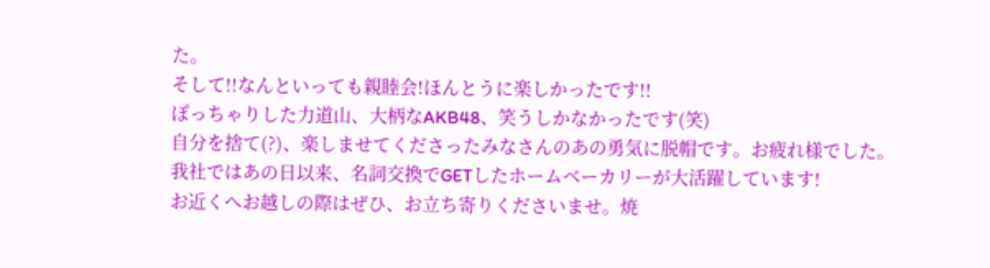た。
そして!!なんといっても親睦会!ほんとうに楽しかったです!!
ぽっちゃりした力道山、大柄なAKB48、笑うしかなかったです(笑)
自分を捨て(?)、楽しませてくださったみなさんのあの勇気に脱帽です。お疲れ様でした。
我社ではあの日以来、名詞交換でGETしたホームベーカリーが大活躍しています!
お近くへお越しの際はぜひ、お立ち寄りくださいませ。焼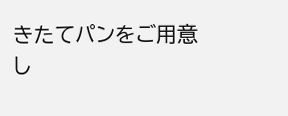きたてパンをご用意し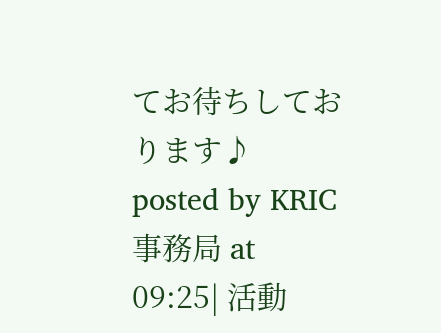てお待ちしております♪
posted by KRIC事務局 at 09:25| 活動